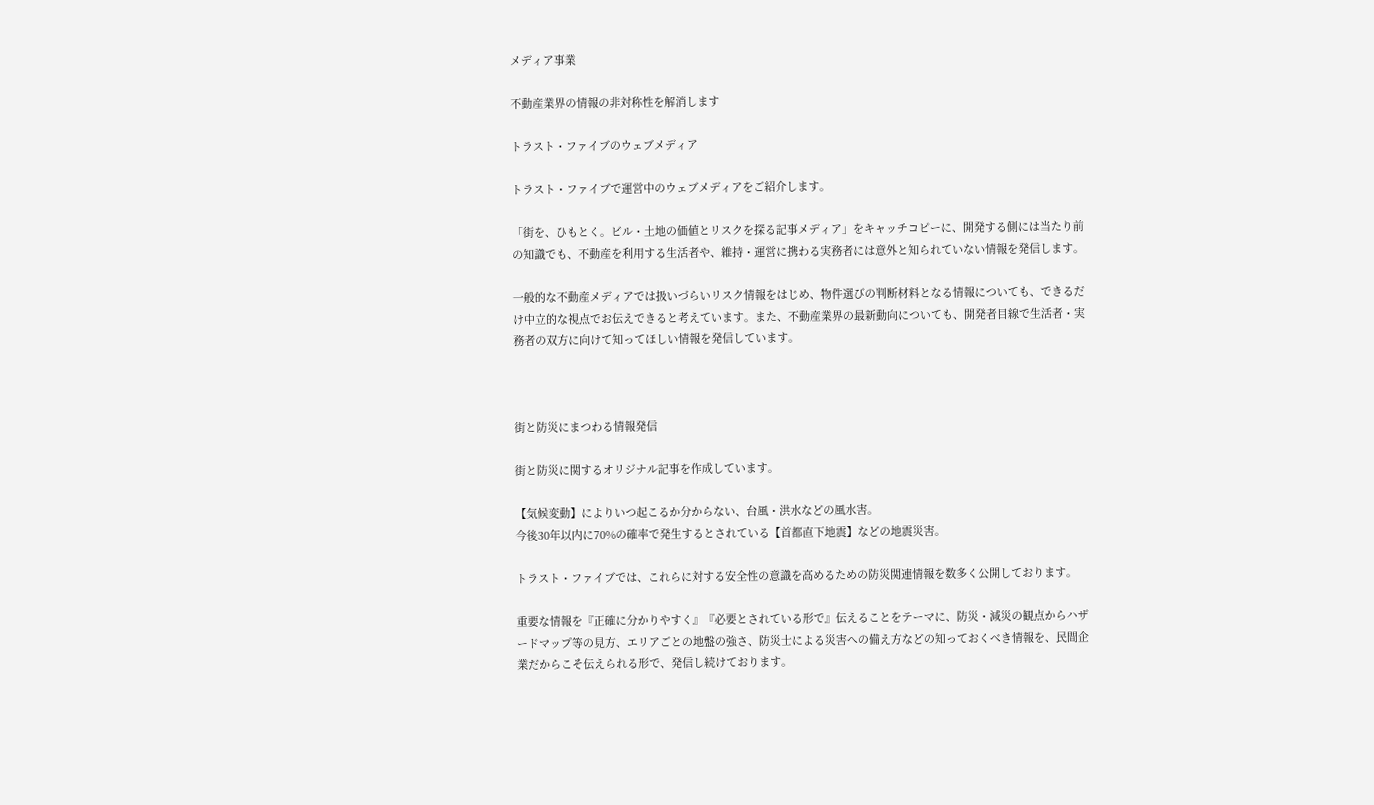メディア事業

不動産業界の情報の非対称性を解消します

トラスト・ファイブのウェブメディア

トラスト・ファイブで運営中のウェブメディアをご紹介します。

「街を、ひもとく。ビル・土地の価値とリスクを探る記事メディア」をキャッチコピーに、開発する側には当たり前の知識でも、不動産を利用する生活者や、維持・運営に携わる実務者には意外と知られていない情報を発信します。

一般的な不動産メディアでは扱いづらいリスク情報をはじめ、物件選びの判断材料となる情報についても、できるだけ中立的な視点でお伝えできると考えています。また、不動産業界の最新動向についても、開発者目線で生活者・実務者の双方に向けて知ってほしい情報を発信しています。



街と防災にまつわる情報発信

街と防災に関するオリジナル記事を作成しています。

【気候変動】によりいつ起こるか分からない、台風・洪水などの風水害。
今後30年以内に70%の確率で発生するとされている【首都直下地震】などの地震災害。

トラスト・ファイブでは、これらに対する安全性の意識を高めるための防災関連情報を数多く公開しております。

重要な情報を『正確に分かりやすく』『必要とされている形で』伝えることをテーマに、防災・減災の観点からハザードマップ等の見方、エリアごとの地盤の強さ、防災士による災害への備え方などの知っておくべき情報を、民間企業だからこそ伝えられる形で、発信し続けております。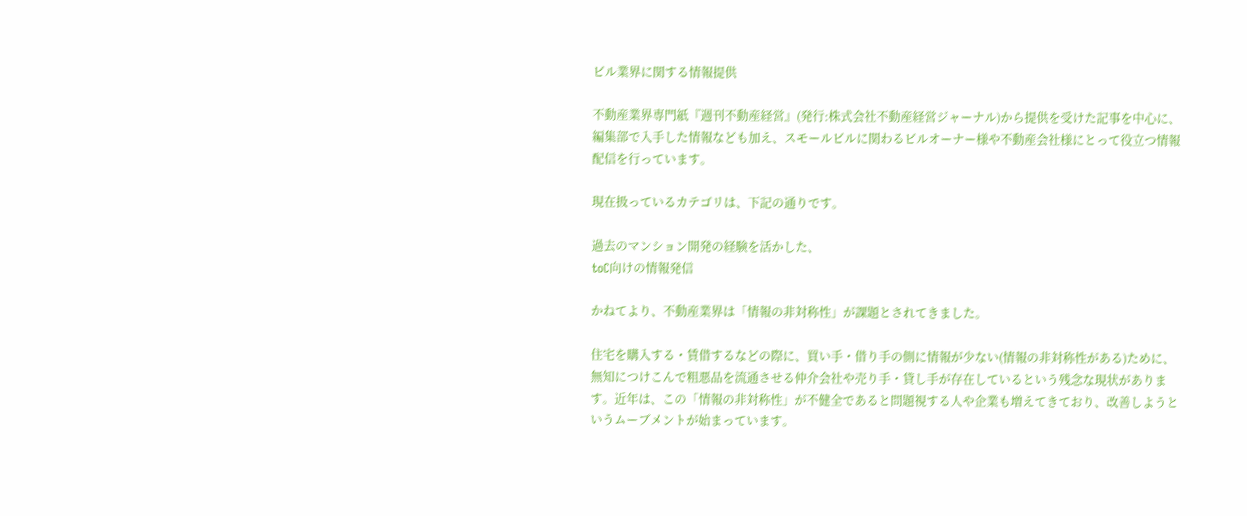ビル業界に関する情報提供

不動産業界専門紙『週刊不動産経営』(発行:株式会社不動産経営ジャーナル)から提供を受けた記事を中心に、編集部で入手した情報なども加え、スモールビルに関わるビルオーナー様や不動産会社様にとって役立つ情報配信を行っています。

現在扱っているカテゴリは、下記の通りです。

過去のマンション開発の経験を活かした、
toC向けの情報発信

かねてより、不動産業界は「情報の非対称性」が課題とされてきました。

住宅を購入する・賃借するなどの際に、買い手・借り手の側に情報が少ない(情報の非対称性がある)ために、無知につけこんで粗悪品を流通させる仲介会社や売り手・貸し手が存在しているという残念な現状があります。近年は、この「情報の非対称性」が不健全であると問題視する人や企業も増えてきており、改善しようというムーブメントが始まっています。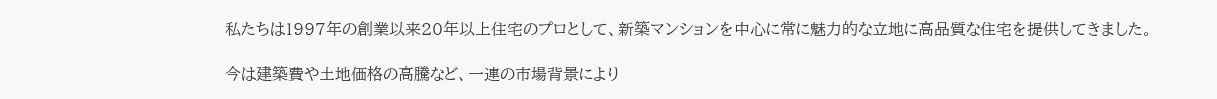私たちは1997年の創業以来20年以上住宅のプロとして、新築マンションを中心に常に魅力的な立地に高品質な住宅を提供してきました。

今は建築費や土地価格の高騰など、一連の市場背景により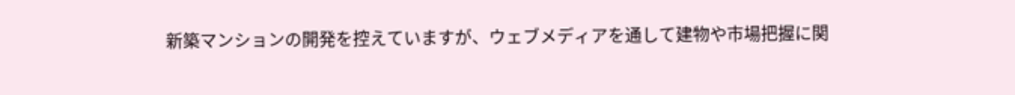新築マンションの開発を控えていますが、ウェブメディアを通して建物や市場把握に関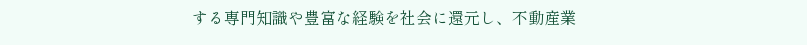する専門知識や豊富な経験を社会に還元し、不動産業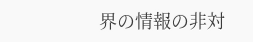界の情報の非対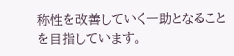称性を改善していく一助となることを目指しています。